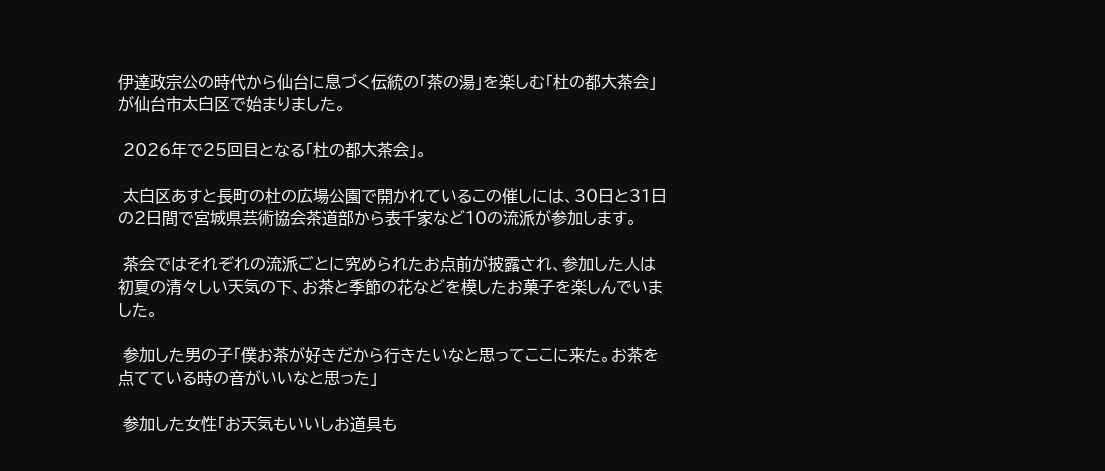伊達政宗公の時代から仙台に息づく伝統の「茶の湯」を楽しむ「杜の都大茶会」が仙台市太白区で始まりました。

 2026年で25回目となる「杜の都大茶会」。

 太白区あすと長町の杜の広場公園で開かれているこの催しには、30日と31日の2日間で宮城県芸術協会茶道部から表千家など10の流派が参加します。

 茶会ではそれぞれの流派ごとに究められたお点前が披露され、参加した人は初夏の清々しい天気の下、お茶と季節の花などを模したお菓子を楽しんでいました。

 参加した男の子「僕お茶が好きだから行きたいなと思ってここに来た。お茶を点てている時の音がいいなと思った」

 参加した女性「お天気もいいしお道具も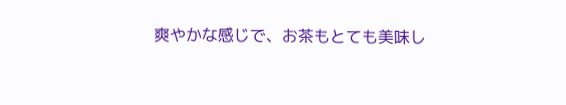爽やかな感じで、お茶もとても美味し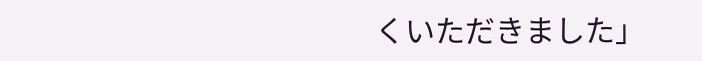くいただきました」